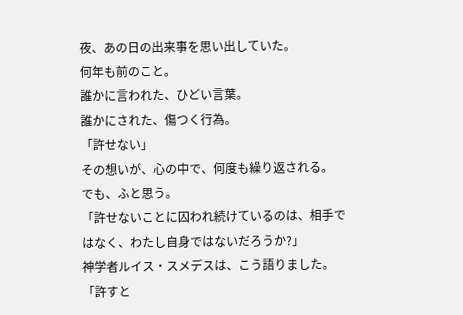夜、あの日の出来事を思い出していた。
何年も前のこと。
誰かに言われた、ひどい言葉。
誰かにされた、傷つく行為。
「許せない」
その想いが、心の中で、何度も繰り返される。
でも、ふと思う。
「許せないことに囚われ続けているのは、相手ではなく、わたし自身ではないだろうか?」
神学者ルイス・スメデスは、こう語りました。
「許すと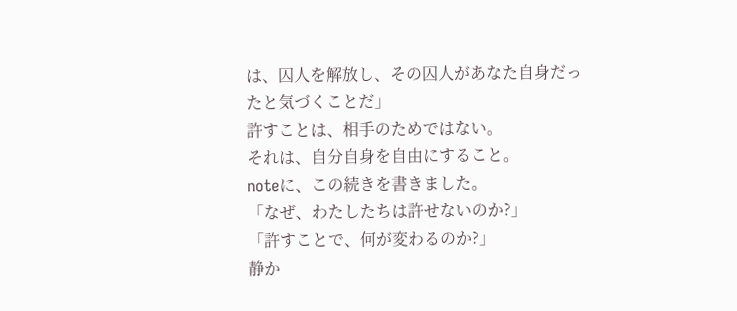は、囚人を解放し、その囚人があなた自身だったと気づくことだ」
許すことは、相手のためではない。
それは、自分自身を自由にすること。
noteに、この続きを書きました。
「なぜ、わたしたちは許せないのか?」
「許すことで、何が変わるのか?」
静か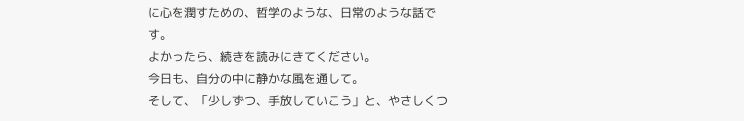に心を潤すための、哲学のような、日常のような話です。
よかったら、続きを読みにきてください。
今日も、自分の中に静かな風を通して。
そして、「少しずつ、手放していこう」と、やさしくつ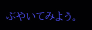ぶやいてみよう。